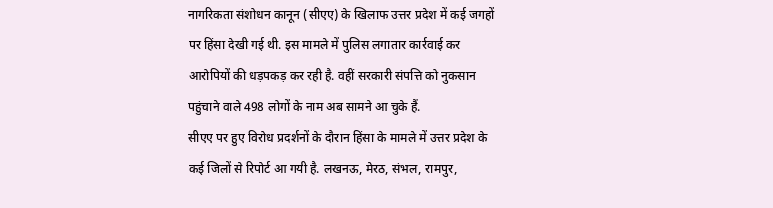नागरिकता संशोधन कानून (सीएए) के खिलाफ उत्तर प्रदेश में कई जगहों पर हिंसा देखी गई थी. इस मामले में पुलिस लगातार कार्रवाई कर आरोपियों की धड़पकड़ कर रही है. वहीं सरकारी संपत्ति को नुकसान पहुंचाने वाले 498 लोगों के नाम अब सामने आ चुके हैं.
सीएए पर हुए विरोध प्रदर्शनों के दौरान हिंसा के मामले में उत्तर प्रदेश के कई जिलों से रिपोर्ट आ गयी है. लखनऊ, मेरठ, संभल, रामपुर,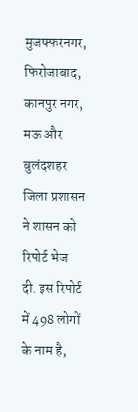मुजफ्फरनगर, फिरोजाबाद, कानपुर नगर, मऊ और बुलंदशहर जिला प्रशासन ने शासन को रिपोर्ट भेज दी. इस रिपोर्ट में 498 लोगों के नाम है,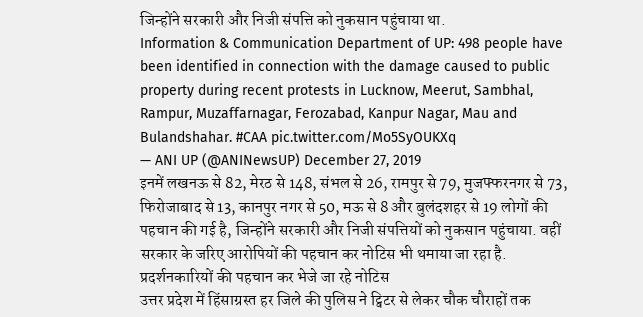जिन्होंने सरकारी और निजी संपत्ति को नुकसान पहुंचाया था.
Information & Communication Department of UP: 498 people have been identified in connection with the damage caused to public property during recent protests in Lucknow, Meerut, Sambhal, Rampur, Muzaffarnagar, Ferozabad, Kanpur Nagar, Mau and Bulandshahar. #CAA pic.twitter.com/Mo5SyOUKXq
— ANI UP (@ANINewsUP) December 27, 2019
इनमें लखनऊ से 82, मेरठ से 148, संभल से 26, रामपुर से 79, मुजफ्फरनगर से 73, फिरोजाबाद से 13, कानपुर नगर से 50, मऊ से 8 और बुलंदशहर से 19 लोगों की पहचान की गई है, जिन्होंने सरकारी और निजी संपत्तियों को नुकसान पहुंचाया. वहीं सरकार के जरिए आरोपियों की पहचान कर नोटिस भी थमाया जा रहा है.
प्रदर्शनकारियों की पहचान कर भेजे जा रहे नोटिस
उत्तर प्रदेश में हिंसाग्रस्त हर जिले की पुलिस ने ट्विटर से लेकर चौक चौराहों तक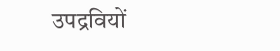उपद्रवियों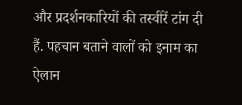और प्रदर्शनकारियों की तस्वीरें टांग दी हैं. पहचान बताने वालों को इनाम का ऐलान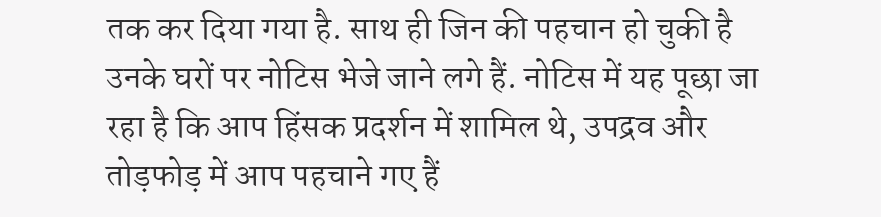तक कर दिया गया है. साथ ही जिन की पहचान हो चुकी है उनके घरों पर नोटिस भेजे जाने लगे हैं. नोटिस में यह पूछा जा रहा है कि आप हिंसक प्रदर्शन में शामिल थे, उपद्रव और तोड़फोड़ में आप पहचाने गए हैं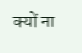क्यों ना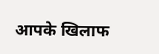आपके खिलाफ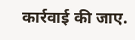कार्रवाई की जाए.